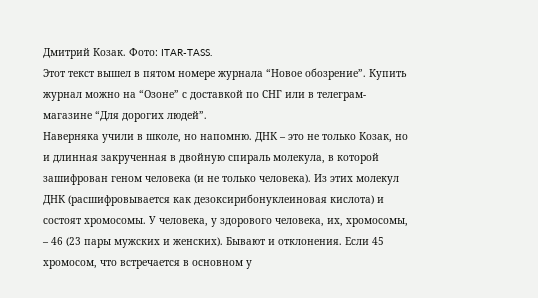Дмитрий Козак. Фото: ITAR-TASS.
Этот текст вышел в пятом номере журнала “Новое обозрение”. Купить журнал можно на “Озоне” с доставкой по СНГ или в телеграм-магазине “Для дорогих людей”.
Наверняка учили в школе, но напомню. ДНК – это не только Козак, но и длинная закрученная в двойную спираль молекула, в которой зашифрован геном человека (и не только человека). Из этих молекул ДНК (расшифровывается как дезоксирибонуклеиновая кислота) и состоят хромосомы. У человека, у здорового человека, их, хромосомы, – 46 (23 пары мужских и женских). Бывают и отклонения. Если 45 хромосом, что встречается в основном у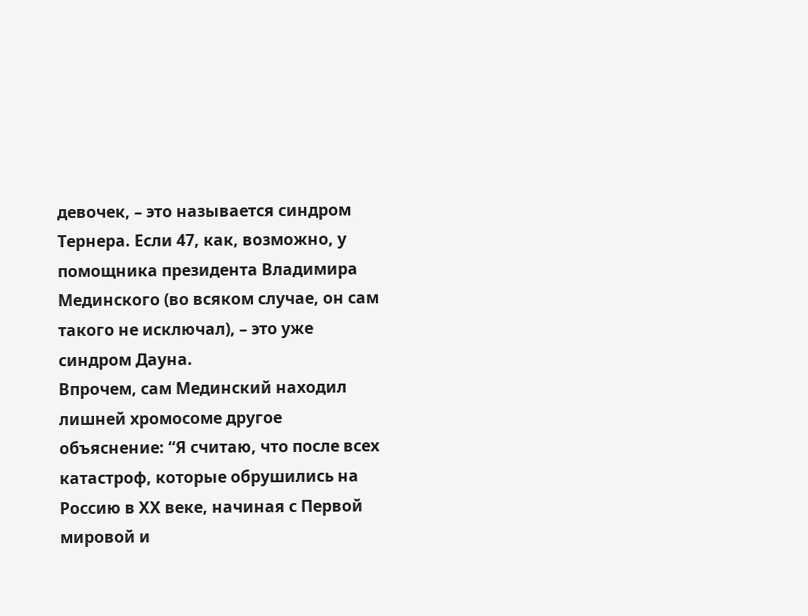девочек, – это называется синдром Тернера. Если 47, как, возможно, у помощника президента Владимира Мединского (во всяком случае, он сам такого не исключал), – это уже синдром Дауна.
Впрочем, сам Мединский находил лишней хромосоме другое объяснение: “Я считаю, что после всех катастроф, которые обрушились на Россию в XX веке, начиная с Первой мировой и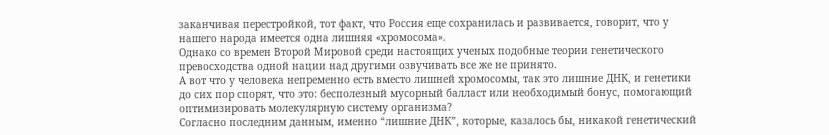заканчивая перестройкой, тот факт, что Россия еще сохранилась и развивается, говорит, что у нашего народа имеется одна лишняя «хромосома».
Однако со времен Второй Мировой среди настоящих ученых подобные теории генетического превосходства одной нации над другими озвучивать все же не принято.
А вот что у человека непременно есть вместо лишней хромосомы, так это лишние ДНК, и генетики до сих пор спорят, что это: бесполезный мусорный балласт или необходимый бонус, помогающий оптимизировать молекулярную систему организма?
Согласно последним данным, именно “лишние ДНК”, которые, казалось бы, никакой генетический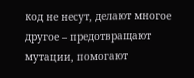код не несут, делают многое другое – предотвращают мутации, помогают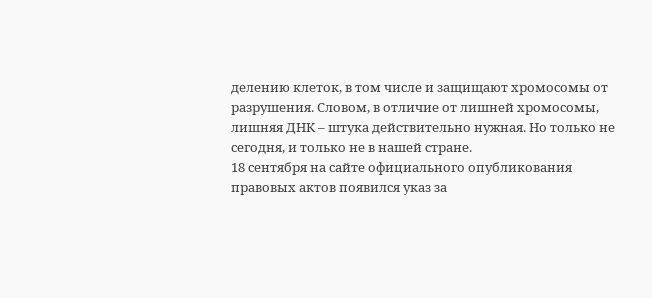делению клеток, в том числе и защищают хромосомы от разрушения. Словом, в отличие от лишней хромосомы, лишняя ДНК – штука действительно нужная. Но только не сегодня, и только не в нашей стране.
18 сентября на сайте официального опубликования правовых актов появился указ за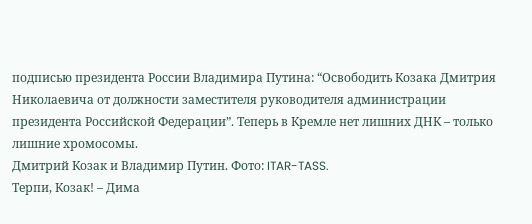подписью президента России Владимира Путина: “Освободить Козака Дмитрия Николаевича от должности заместителя руководителя администрации президента Российской Федерации”. Теперь в Кремле нет лишних ДНК – только лишние хромосомы.
Дмитрий Козак и Владимир Путин. Фото: ITAR-TASS.
Терпи, Козак! – Дима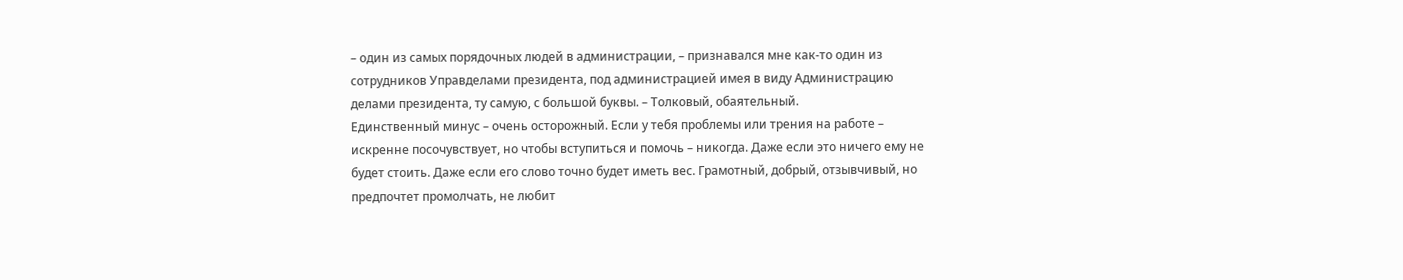– один из самых порядочных людей в администрации, – признавался мне как-то один из сотрудников Управделами президента, под администрацией имея в виду Администрацию делами президента, ту самую, с большой буквы. – Толковый, обаятельный.
Единственный минус – очень осторожный. Если у тебя проблемы или трения на работе – искренне посочувствует, но чтобы вступиться и помочь – никогда. Даже если это ничего ему не будет стоить. Даже если его слово точно будет иметь вес. Грамотный, добрый, отзывчивый, но предпочтет промолчать, не любит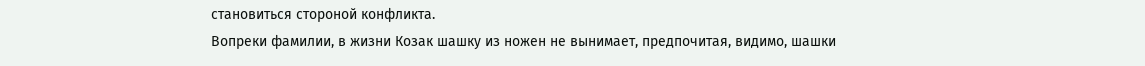становиться стороной конфликта.
Вопреки фамилии, в жизни Козак шашку из ножен не вынимает, предпочитая, видимо, шашки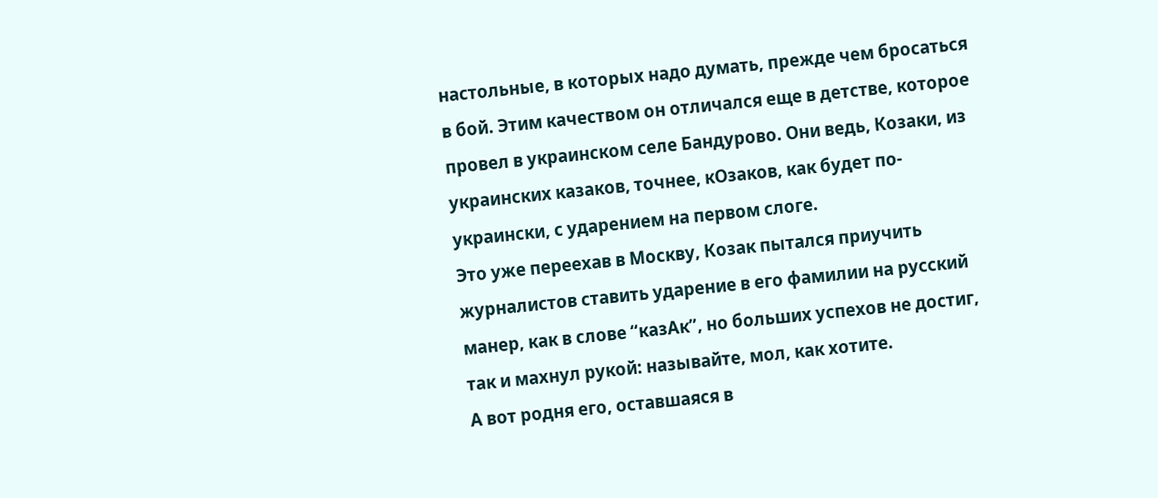настольные, в которых надо думать, прежде чем бросаться в бой. Этим качеством он отличался еще в детстве, которое провел в украинском селе Бандурово. Они ведь, Козаки, из украинских казаков, точнее, кОзаков, как будет по-украински, с ударением на первом слоге.
Это уже переехав в Москву, Козак пытался приучить журналистов ставить ударение в его фамилии на русский манер, как в слове “казАк”, но больших успехов не достиг, так и махнул рукой: называйте, мол, как хотите.
А вот родня его, оставшаяся в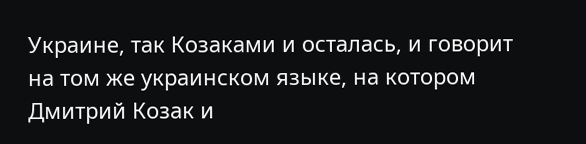Украине, так Козаками и осталась, и говорит на том же украинском языке, на котором Дмитрий Козак и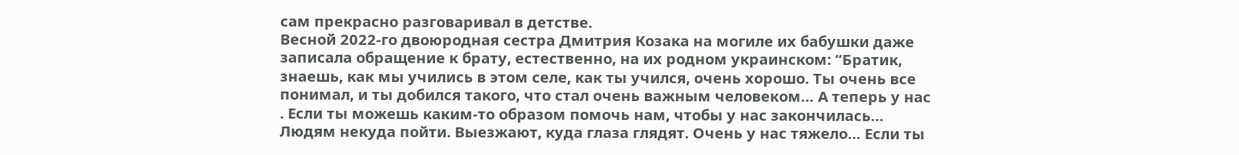сам прекрасно разговаривал в детстве.
Весной 2022-го двоюродная сестра Дмитрия Козака на могиле их бабушки даже записала обращение к брату, естественно, на их родном украинском: “Братик, знаешь, как мы учились в этом селе, как ты учился, очень хорошо. Ты очень все понимал, и ты добился такого, что стал очень важным человеком… А теперь у нас . Если ты можешь каким-то образом помочь нам, чтобы у нас закончилась… Людям некуда пойти. Выезжают, куда глаза глядят. Очень у нас тяжело… Если ты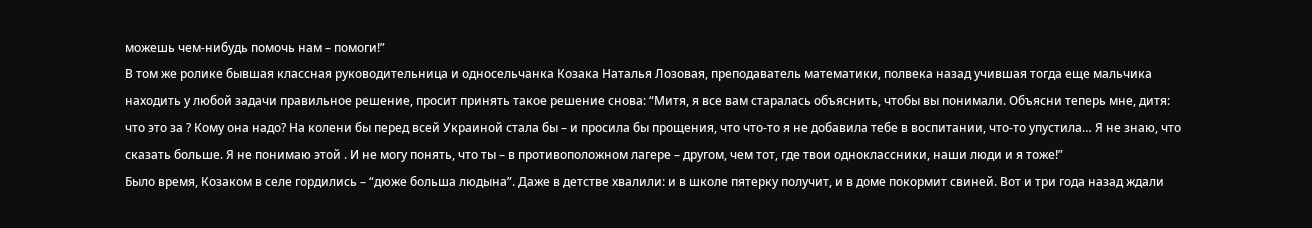можешь чем-нибудь помочь нам – помоги!”
В том же ролике бывшая классная руководительница и односельчанка Козака Наталья Лозовая, преподаватель математики, полвека назад учившая тогда еще мальчика находить у любой задачи правильное решение, просит принять такое решение снова: “Митя, я все вам старалась объяснить, чтобы вы понимали. Объясни теперь мне, дитя: что это за ? Кому она надо? На колени бы перед всей Украиной стала бы – и просила бы прощения, что что-то я не добавила тебе в воспитании, что-то упустила… Я не знаю, что сказать больше. Я не понимаю этой . И не могу понять, что ты – в противоположном лагере – другом, чем тот, где твои одноклассники, наши люди и я тоже!”
Было время, Козаком в селе гордились – “дюже больша людына”. Даже в детстве хвалили: и в школе пятерку получит, и в доме покормит свиней. Вот и три года назад ждали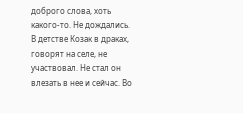доброго слова, хоть какого-то. Не дождались.
В детстве Козак в драках, говорят на селе, не участвовал. Не стал он влезать в нее и сейчас. Во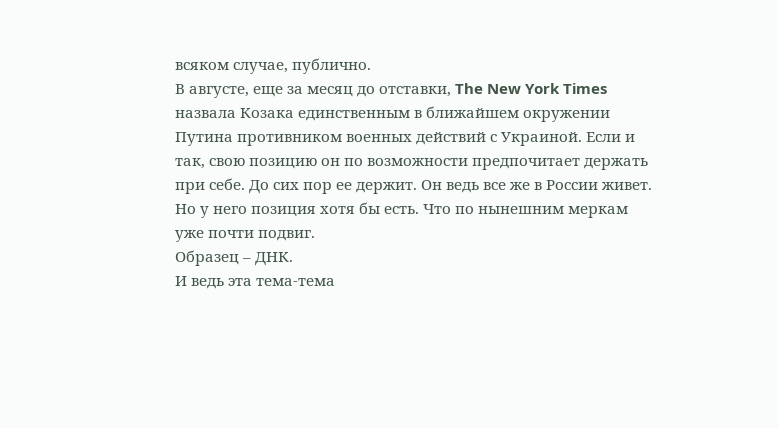всяком случае, публично.
В августе, еще за месяц до отставки, The New York Times назвала Козака единственным в ближайшем окружении Путина противником военных действий с Украиной. Если и так, свою позицию он по возможности предпочитает держать при себе. До сих пор ее держит. Он ведь все же в России живет. Но у него позиция хотя бы есть. Что по нынешним меркам уже почти подвиг.
Образец – ДНК.
И ведь эта тема-тема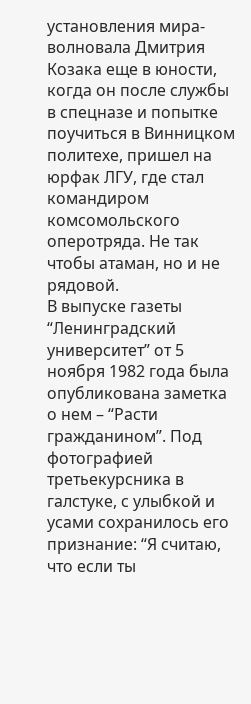установления мира-волновала Дмитрия Козака еще в юности, когда он после службы в спецназе и попытке поучиться в Винницком политехе, пришел на юрфак ЛГУ, где стал командиром комсомольского оперотряда. Не так чтобы атаман, но и не рядовой.
В выпуске газеты “Ленинградский университет” от 5 ноября 1982 года была опубликована заметка о нем – “Расти гражданином”. Под фотографией третьекурсника в галстуке, с улыбкой и усами сохранилось его признание: “Я считаю, что если ты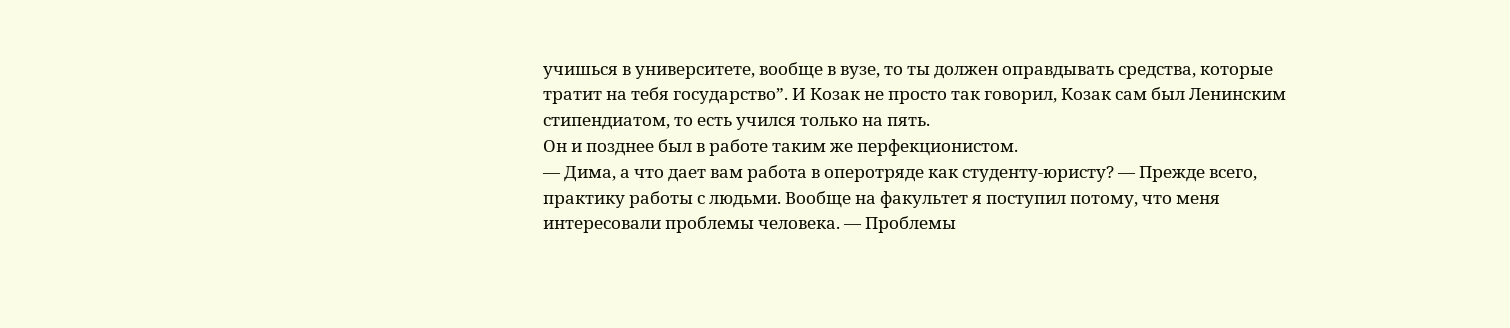учишься в университете, вообще в вузе, то ты должен оправдывать средства, которые тратит на тебя государство”. И Козак не просто так говорил, Козак сам был Ленинским стипендиатом, то есть учился только на пять.
Он и позднее был в работе таким же перфекционистом.
— Дима, а что дает вам работа в оперотряде как студенту-юристу? — Прежде всего, практику работы с людьми. Вообще на факультет я поступил потому, что меня интересовали проблемы человека. — Проблемы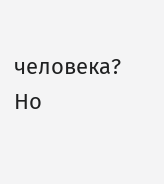человека? Но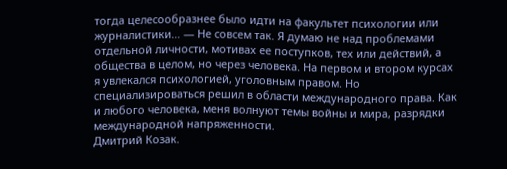тогда целесообразнее было идти на факультет психологии или журналистики… — Не совсем так. Я думаю не над проблемами отдельной личности, мотивах ее поступков, тех или действий, а общества в целом, но через человека. На первом и втором курсах я увлекался психологией, уголовным правом. Но специализироваться решил в области международного права. Как и любого человека, меня волнуют темы войны и мира, разрядки международной напряженности.
Дмитрий Козак.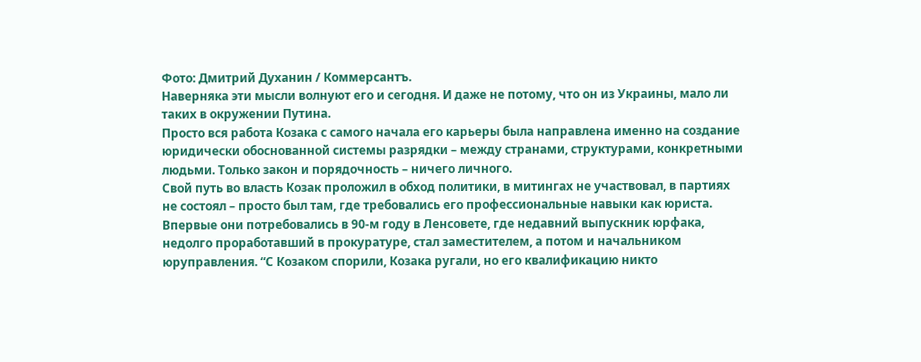Фото: Дмитрий Духанин / Коммерсантъ.
Наверняка эти мысли волнуют его и сегодня. И даже не потому, что он из Украины, мало ли таких в окружении Путина.
Просто вся работа Козака с самого начала его карьеры была направлена именно на создание юридически обоснованной системы разрядки – между странами, структурами, конкретными людьми. Только закон и порядочность – ничего личного.
Свой путь во власть Козак проложил в обход политики, в митингах не участвовал, в партиях не состоял – просто был там, где требовались его профессиональные навыки как юриста. Впервые они потребовались в 90-м году в Ленсовете, где недавний выпускник юрфака, недолго проработавший в прокуратуре, стал заместителем, а потом и начальником юруправления. “С Козаком спорили, Козака ругали, но его квалификацию никто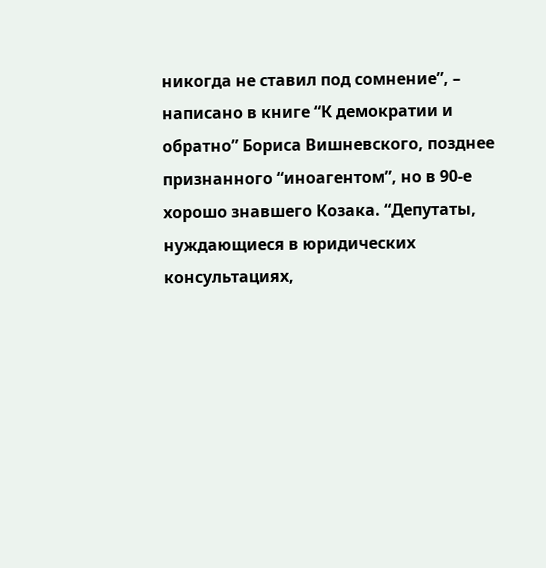никогда не ставил под сомнение”, – написано в книге “К демократии и обратно” Бориса Вишневского, позднее признанного “иноагентом”, но в 90-е хорошо знавшего Козака. “Депутаты, нуждающиеся в юридических консультациях,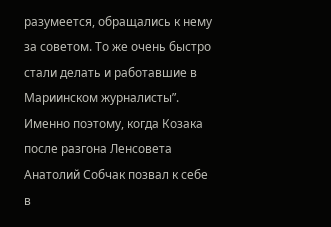разумеется, обращались к нему за советом. То же очень быстро стали делать и работавшие в Мариинском журналисты”. Именно поэтому, когда Козака после разгона Ленсовета Анатолий Собчак позвал к себе в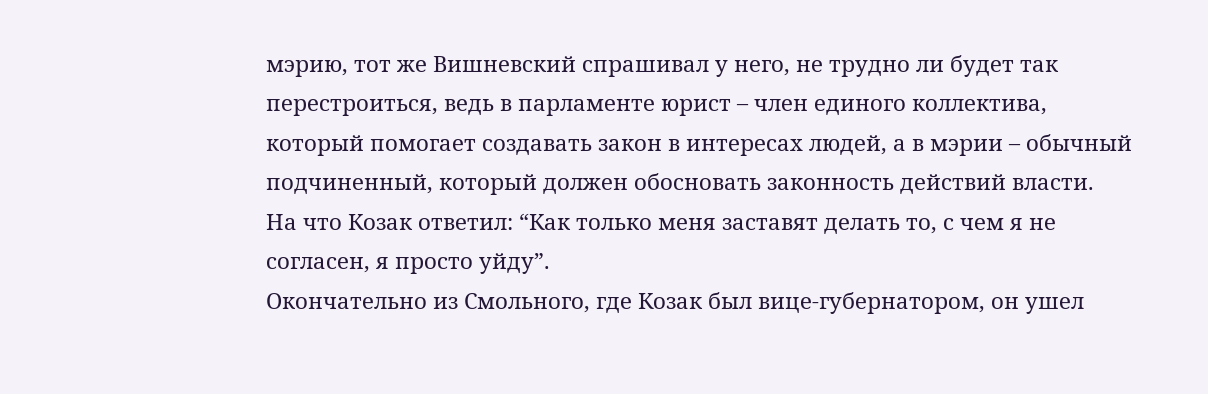мэрию, тот же Вишневский спрашивал у него, не трудно ли будет так перестроиться, ведь в парламенте юрист – член единого коллектива, который помогает создавать закон в интересах людей, а в мэрии – обычный подчиненный, который должен обосновать законность действий власти.
На что Козак ответил: “Как только меня заставят делать то, с чем я не согласен, я просто уйду”.
Окончательно из Смольного, где Козак был вице-губернатором, он ушел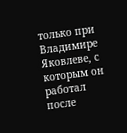только при Владимире Яковлеве, с которым он работал после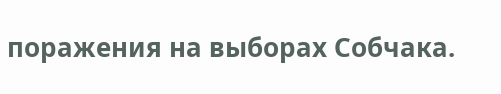поражения на выборах Собчака.